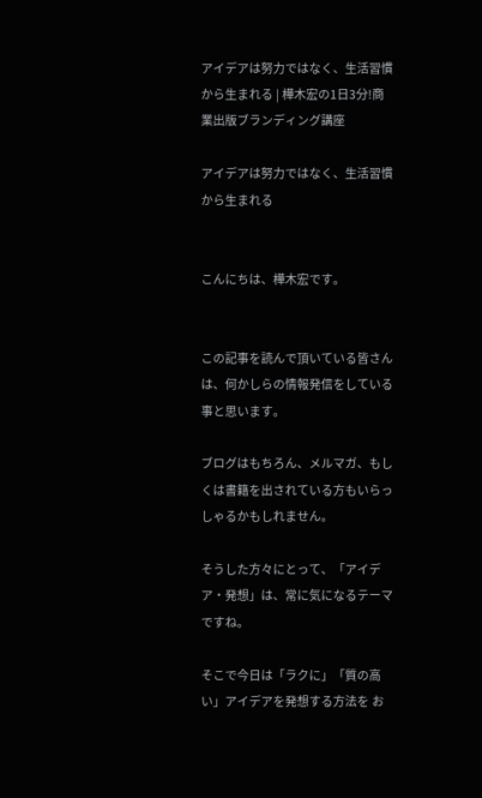アイデアは努力ではなく、生活習慣から生まれる | 樺木宏の1日3分!商業出版ブランディング講座

アイデアは努力ではなく、生活習慣から生まれる


こんにちは、樺木宏です。


この記事を読んで頂いている皆さんは、何かしらの情報発信をしている事と思います。

ブログはもちろん、メルマガ、もしくは書籍を出されている方もいらっしゃるかもしれません。

そうした方々にとって、「アイデア・発想」は、常に気になるテーマですね。

そこで今日は「ラクに」「質の高い」アイデアを発想する方法を お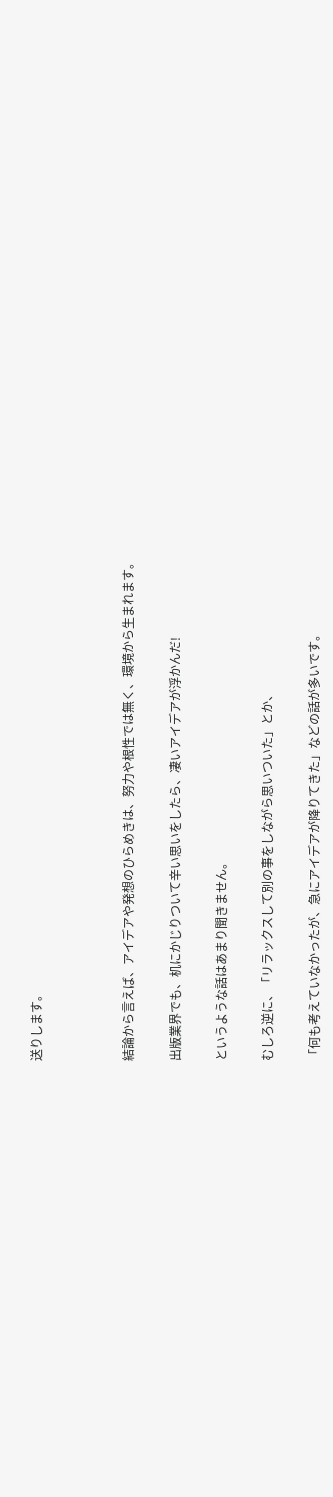送りします。



結論から言えば、アイデアや発想のひらめきは、努力や根性では無く、環境から生まれます。

出版業界でも、机にかじりついて辛い思いをしたら、凄いアイデアが浮かんだ!

というような話はあまり聞きません。

むしろ逆に、「リラックスして別の事をしながら思いついた」とか、

「何も考えていなかったが、急にアイデアが降りてきた」などの話が多いです。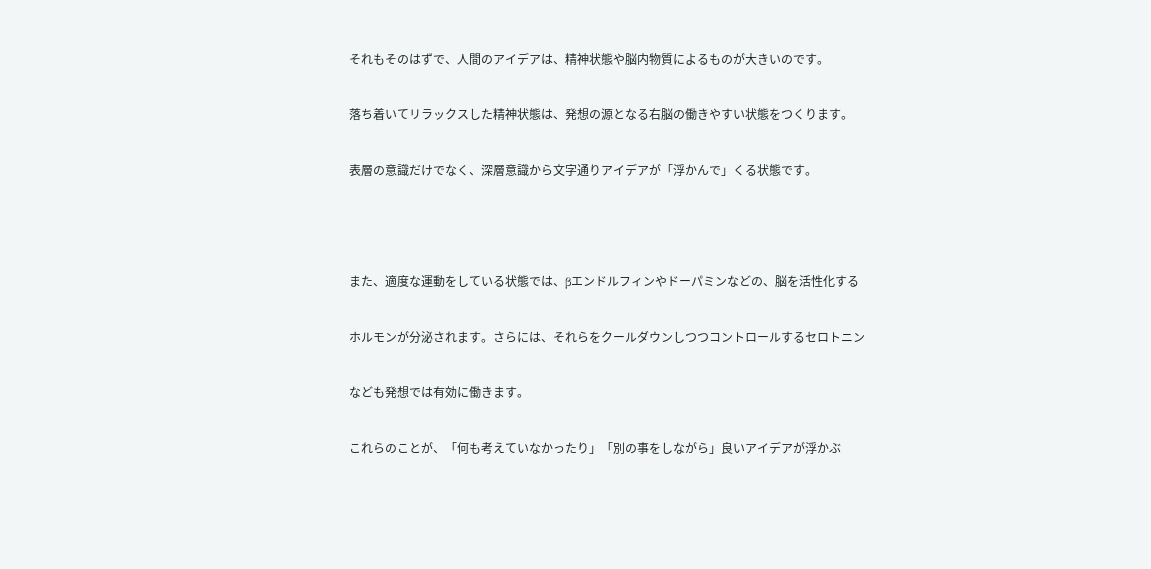それもそのはずで、人間のアイデアは、精神状態や脳内物質によるものが大きいのです。

落ち着いてリラックスした精神状態は、発想の源となる右脳の働きやすい状態をつくります。

表層の意識だけでなく、深層意識から文字通りアイデアが「浮かんで」くる状態です。



また、適度な運動をしている状態では、βエンドルフィンやドーパミンなどの、脳を活性化する

ホルモンが分泌されます。さらには、それらをクールダウンしつつコントロールするセロトニン

なども発想では有効に働きます。

これらのことが、「何も考えていなかったり」「別の事をしながら」良いアイデアが浮かぶ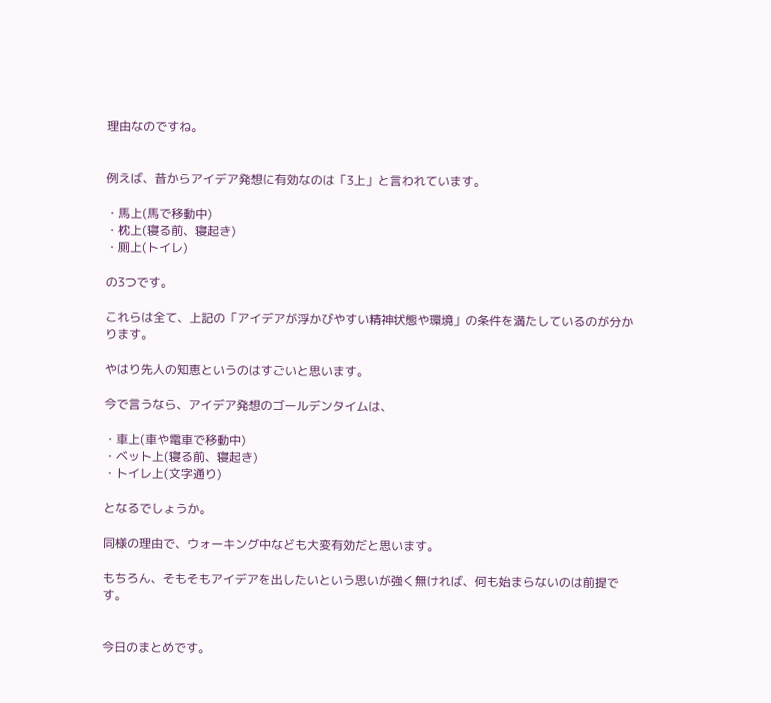理由なのですね。


例えば、昔からアイデア発想に有効なのは「3上」と言われています。

・馬上(馬で移動中)
・枕上(寝る前、寝起き)
・厠上(トイレ)

の3つです。

これらは全て、上記の「アイデアが浮かびやすい精神状態や環境」の条件を満たしているのが分かります。

やはり先人の知恵というのはすごいと思います。

今で言うなら、アイデア発想のゴールデンタイムは、

・車上(車や電車で移動中)
・ベット上(寝る前、寝起き)
・トイレ上(文字通り)

となるでしょうか。

同様の理由で、ウォーキング中なども大変有効だと思います。

もちろん、そもそもアイデアを出したいという思いが強く無ければ、何も始まらないのは前提です。


今日のまとめです。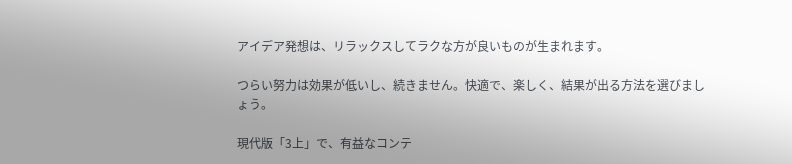アイデア発想は、リラックスしてラクな方が良いものが生まれます。

つらい努力は効果が低いし、続きません。快適で、楽しく、結果が出る方法を選びましょう。

現代版「3上」で、有益なコンテ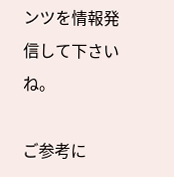ンツを情報発信して下さいね。

ご参考に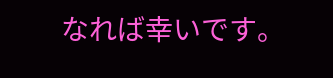なれば幸いです。